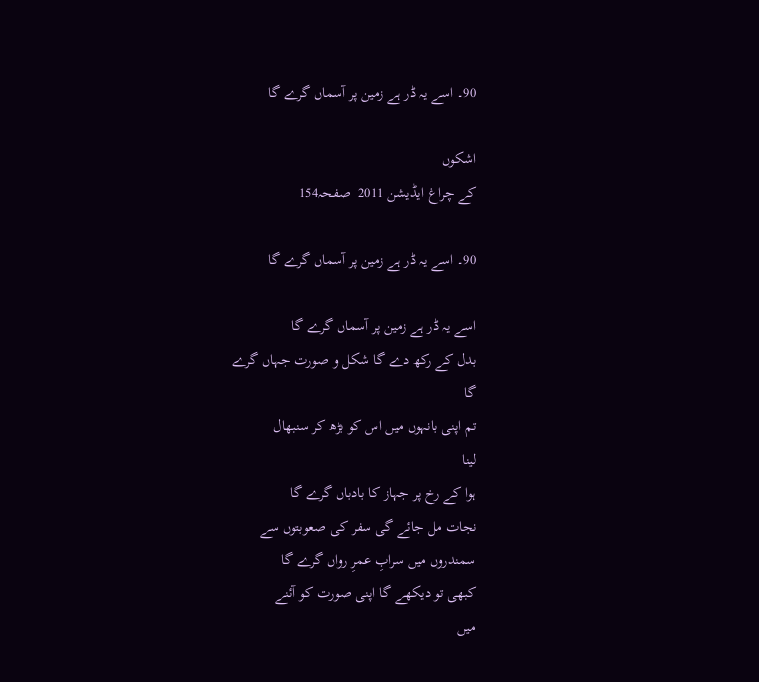90۔ اسے یہ ڈر ہے زمین پر آسماں گرے گا

اشکوں
کے چراغ ایڈیشن 2011  صفحہ154

90۔ اسے یہ ڈر ہے زمین پر آسماں گرے گا

اسے یہ ڈر ہے زمین پر آسماں گرے گا
بدل کے رکھ دے گا شکل و صورت جہاں گرے
گا
تم اپنی بانہوں میں اس کو بڑھ کر سنبھال
لینا
ہوا کے رخ پر جہاز کا بادباں گرے گا
نجات مل جائے گی سفر کی صعوبتوں سے
سمندروں میں سرابِ عمرِ رواں گرے گا
کبھی تو دیکھے گا اپنی صورت کو آئنے
میں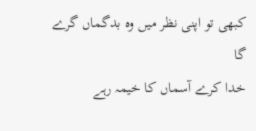کبھی تو اپنی نظر میں وہ بدگماں گرے
گا
خدا کرے آسماں کا خیمہ رہے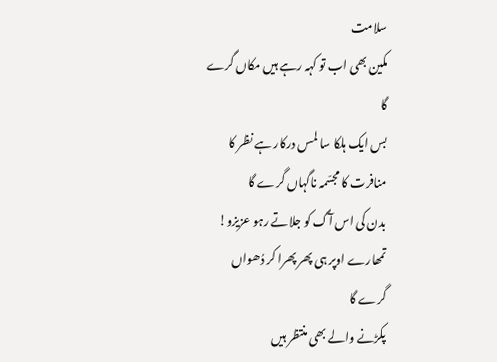سلامت
مکین بھی اب تو کہہ رہے ہیں مکاں گرے
گا
بس ایک ہلکا سا لمس درکار ہے نظر کا
منافرت کا مجسّمہ ناگہاں گرے گا
بدن کی اس آگ کو جلاتے رہو عزیزو!
تمھارے اوپر ہی پھر پھرا کر دُھواں
گرے گا
پکڑنے والے بھی منتظر ہیں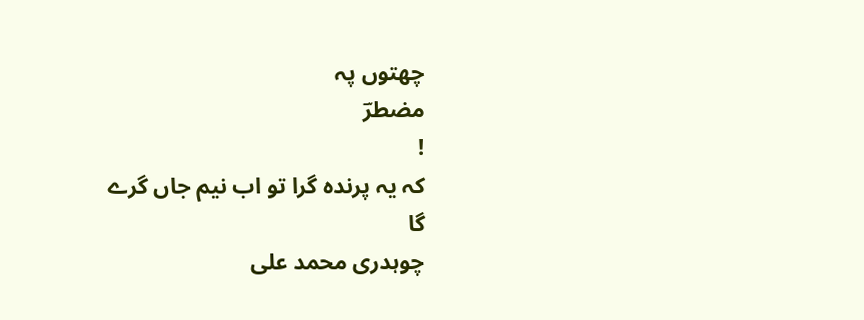چھتوں پہ
مضطرؔ
!
کہ یہ پرندہ گرا تو اب نیم جاں گرے
گا
چوہدری محمد علی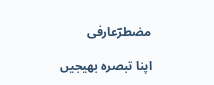مضطرؔعارفی

اپنا تبصرہ بھیجیں